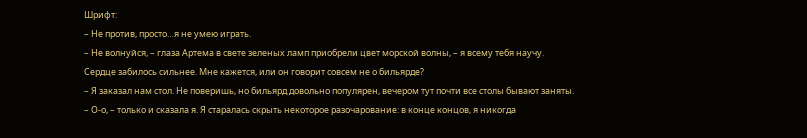Шрифт:
– Не против, просто…я не умею играть.
– Не волнуйся, – глаза Артема в свете зеленых ламп приобрели цвет морской волны, – я всему тебя научу.
Сердце забилось сильнее. Мне кажется, или он говорит совсем не о бильярде?
– Я заказал нам стол. Не поверишь, но бильярд довольно популярен, вечером тут почти все столы бывают заняты.
– О-о, – только и сказала я. Я старалась скрыть некоторое разочарование: в конце концов, я никогда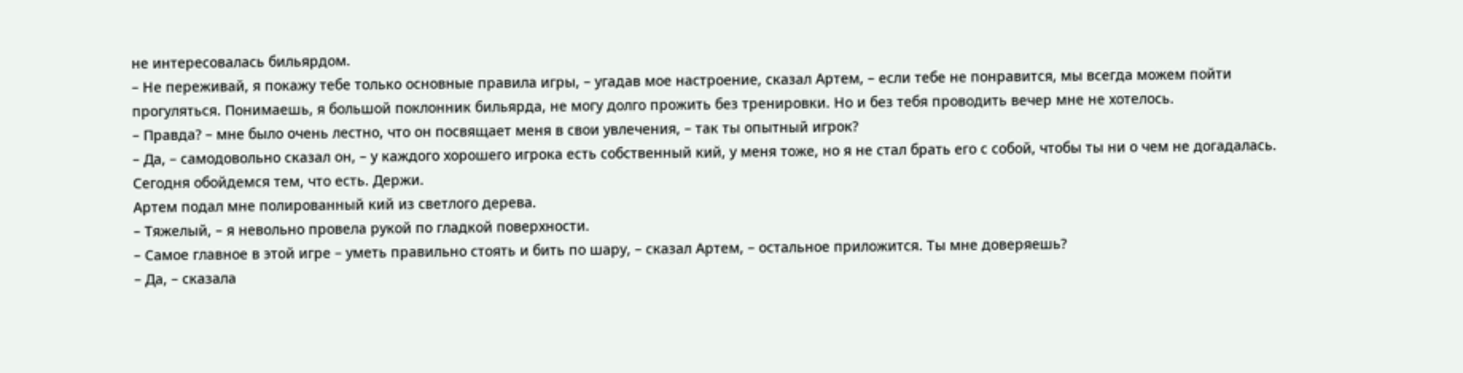не интересовалась бильярдом.
– Не переживай, я покажу тебе только основные правила игры, – угадав мое настроение, сказал Артем, – если тебе не понравится, мы всегда можем пойти прогуляться. Понимаешь, я большой поклонник бильярда, не могу долго прожить без тренировки. Но и без тебя проводить вечер мне не хотелось.
– Правда? – мне было очень лестно, что он посвящает меня в свои увлечения, – так ты опытный игрок?
– Да, – самодовольно сказал он, – у каждого хорошего игрока есть собственный кий, у меня тоже, но я не стал брать его с собой, чтобы ты ни о чем не догадалась. Сегодня обойдемся тем, что есть. Держи.
Артем подал мне полированный кий из светлого дерева.
– Тяжелый, – я невольно провела рукой по гладкой поверхности.
– Самое главное в этой игре – уметь правильно стоять и бить по шару, – сказал Артем, – остальное приложится. Ты мне доверяешь?
– Да, – сказала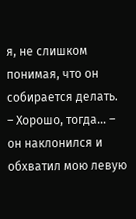я, не слишком понимая, что он собирается делать.
– Хорошо, тогда… – он наклонился и обхватил мою левую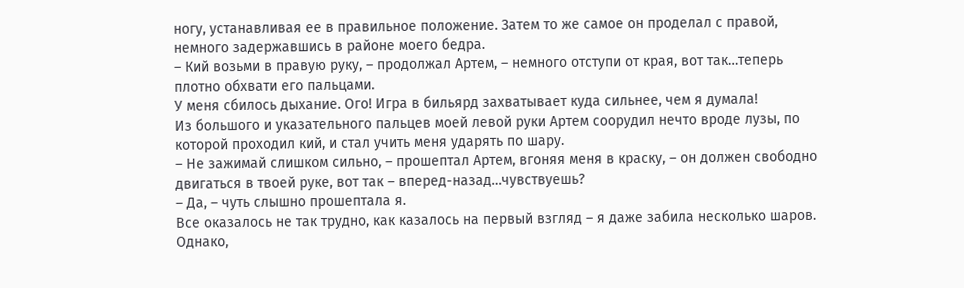ногу, устанавливая ее в правильное положение. Затем то же самое он проделал с правой, немного задержавшись в районе моего бедра.
– Кий возьми в правую руку, – продолжал Артем, – немного отступи от края, вот так…теперь плотно обхвати его пальцами.
У меня сбилось дыхание. Ого! Игра в бильярд захватывает куда сильнее, чем я думала!
Из большого и указательного пальцев моей левой руки Артем соорудил нечто вроде лузы, по которой проходил кий, и стал учить меня ударять по шару.
– Не зажимай слишком сильно, – прошептал Артем, вгоняя меня в краску, – он должен свободно двигаться в твоей руке, вот так – вперед-назад…чувствуешь?
– Да, – чуть слышно прошептала я.
Все оказалось не так трудно, как казалось на первый взгляд – я даже забила несколько шаров. Однако,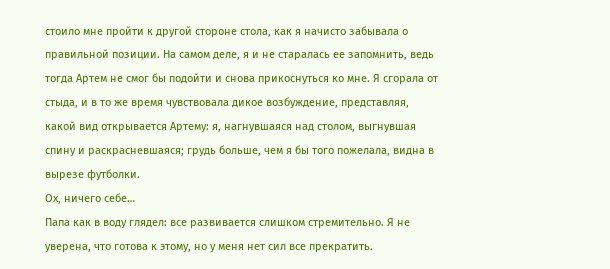стоило мне пройти к другой стороне стола, как я начисто забывала о правильной позиции. На самом деле, я и не старалась ее запомнить, ведь тогда Артем не смог бы подойти и снова прикоснуться ко мне. Я сгорала от стыда, и в то же время чувствовала дикое возбуждение, представляя, какой вид открывается Артему: я, нагнувшаяся над столом, выгнувшая спину и раскрасневшаяся; грудь больше, чем я бы того пожелала, видна в вырезе футболки.
Ох, ничего себе…
Папа как в воду глядел: все развивается слишком стремительно. Я не уверена, что готова к этому, но у меня нет сил все прекратить.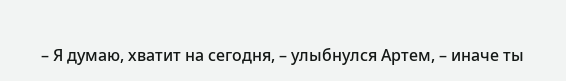– Я думаю, хватит на сегодня, – улыбнулся Артем, – иначе ты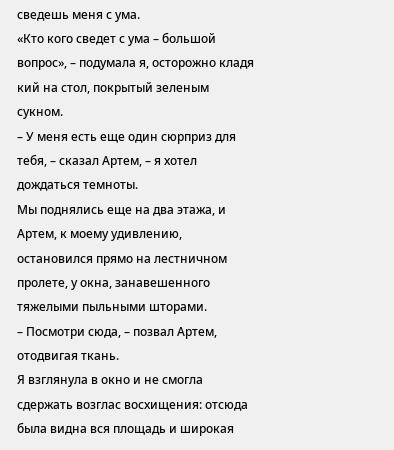сведешь меня с ума.
«Кто кого сведет с ума – большой вопрос», – подумала я, осторожно кладя кий на стол, покрытый зеленым сукном.
– У меня есть еще один сюрприз для тебя, – сказал Артем, – я хотел дождаться темноты.
Мы поднялись еще на два этажа, и Артем, к моему удивлению, остановился прямо на лестничном пролете, у окна, занавешенного тяжелыми пыльными шторами.
– Посмотри сюда, – позвал Артем, отодвигая ткань.
Я взглянула в окно и не смогла сдержать возглас восхищения: отсюда была видна вся площадь и широкая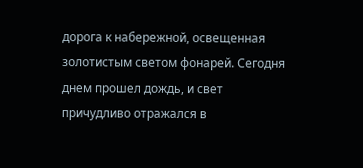дорога к набережной, освещенная золотистым светом фонарей. Сегодня днем прошел дождь, и свет причудливо отражался в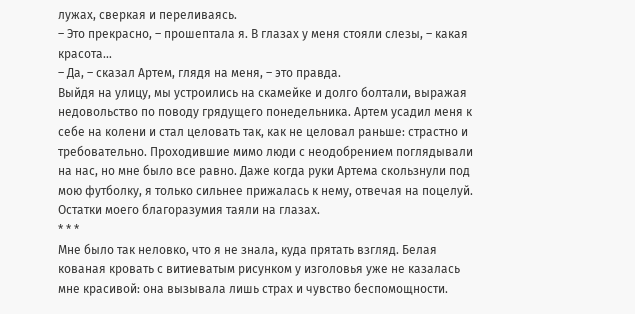лужах, сверкая и переливаясь.
– Это прекрасно, – прошептала я. В глазах у меня стояли слезы, – какая красота…
– Да, – сказал Артем, глядя на меня, – это правда.
Выйдя на улицу, мы устроились на скамейке и долго болтали, выражая недовольство по поводу грядущего понедельника. Артем усадил меня к себе на колени и стал целовать так, как не целовал раньше: страстно и требовательно. Проходившие мимо люди с неодобрением поглядывали на нас, но мне было все равно. Даже когда руки Артема скользнули под мою футболку, я только сильнее прижалась к нему, отвечая на поцелуй. Остатки моего благоразумия таяли на глазах.
* * *
Мне было так неловко, что я не знала, куда прятать взгляд. Белая кованая кровать с витиеватым рисунком у изголовья уже не казалась мне красивой: она вызывала лишь страх и чувство беспомощности.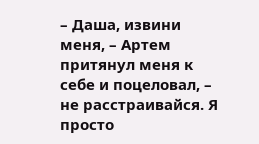– Даша, извини меня, – Артем притянул меня к себе и поцеловал, – не расстраивайся. Я просто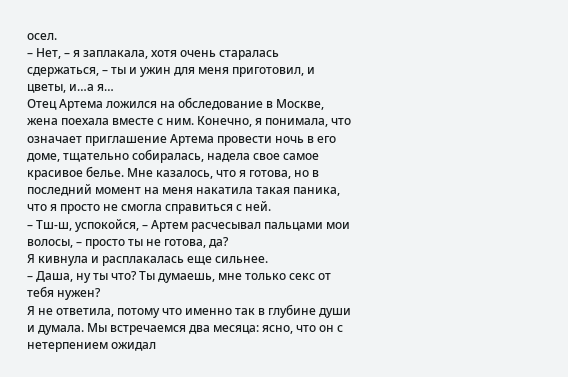осел.
– Нет, – я заплакала, хотя очень старалась сдержаться, – ты и ужин для меня приготовил, и цветы, и…а я…
Отец Артема ложился на обследование в Москве, жена поехала вместе с ним. Конечно, я понимала, что означает приглашение Артема провести ночь в его доме, тщательно собиралась, надела свое самое красивое белье. Мне казалось, что я готова, но в последний момент на меня накатила такая паника, что я просто не смогла справиться с ней.
– Тш-ш, успокойся, – Артем расчесывал пальцами мои волосы, – просто ты не готова, да?
Я кивнула и расплакалась еще сильнее.
– Даша, ну ты что? Ты думаешь, мне только секс от тебя нужен?
Я не ответила, потому что именно так в глубине души и думала. Мы встречаемся два месяца: ясно, что он с нетерпением ожидал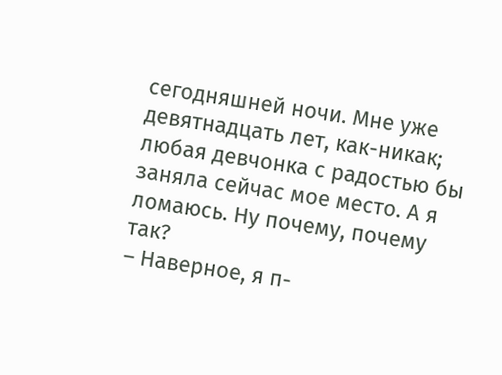сегодняшней ночи. Мне уже девятнадцать лет, как-никак; любая девчонка с радостью бы заняла сейчас мое место. А я ломаюсь. Ну почему, почему так?
– Наверное, я п-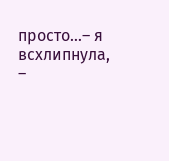просто…– я всхлипнула, –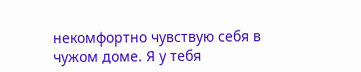некомфортно чувствую себя в чужом доме. Я у тебя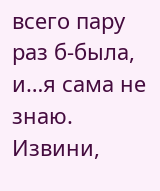всего пару раз б-была, и…я сама не знаю. Извини,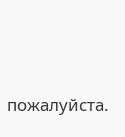пожалуйста.